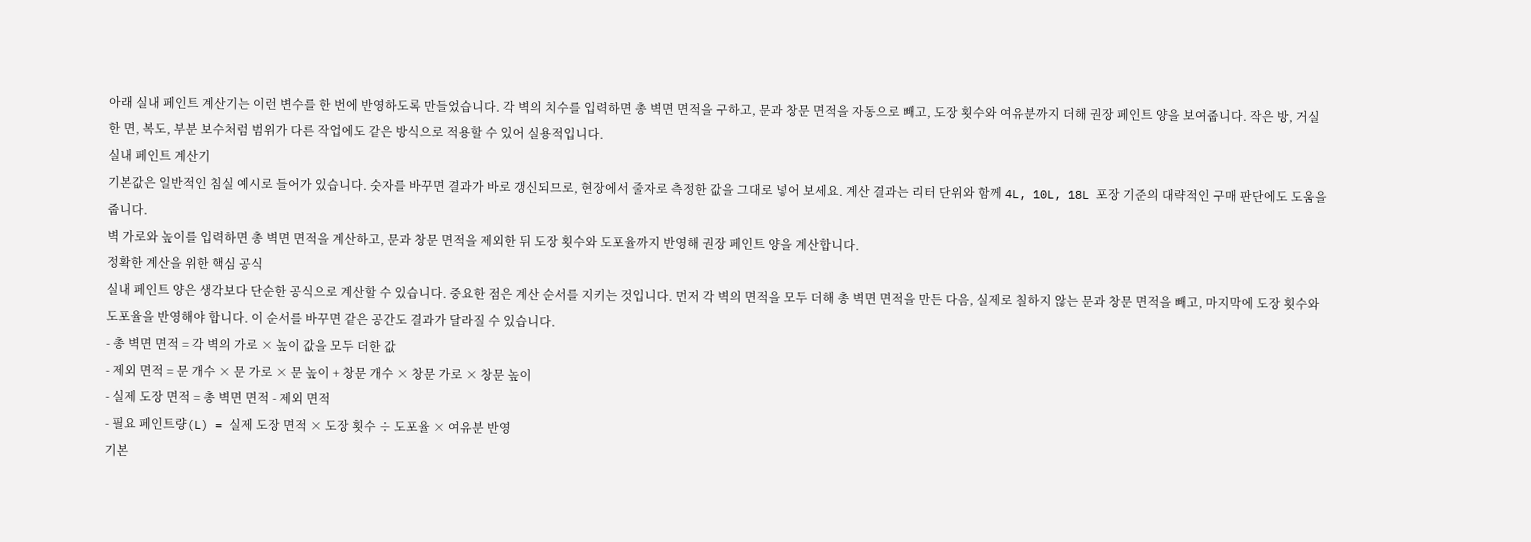아래 실내 페인트 계산기는 이런 변수를 한 번에 반영하도록 만들었습니다. 각 벽의 치수를 입력하면 총 벽면 면적을 구하고, 문과 창문 면적을 자동으로 빼고, 도장 횟수와 여유분까지 더해 권장 페인트 양을 보여줍니다. 작은 방, 거실 한 면, 복도, 부분 보수처럼 범위가 다른 작업에도 같은 방식으로 적용할 수 있어 실용적입니다.
실내 페인트 계산기
기본값은 일반적인 침실 예시로 들어가 있습니다. 숫자를 바꾸면 결과가 바로 갱신되므로, 현장에서 줄자로 측정한 값을 그대로 넣어 보세요. 계산 결과는 리터 단위와 함께 4L, 10L, 18L 포장 기준의 대략적인 구매 판단에도 도움을 줍니다.
벽 가로와 높이를 입력하면 총 벽면 면적을 계산하고, 문과 창문 면적을 제외한 뒤 도장 횟수와 도포율까지 반영해 권장 페인트 양을 계산합니다.
정확한 계산을 위한 핵심 공식
실내 페인트 양은 생각보다 단순한 공식으로 계산할 수 있습니다. 중요한 점은 계산 순서를 지키는 것입니다. 먼저 각 벽의 면적을 모두 더해 총 벽면 면적을 만든 다음, 실제로 칠하지 않는 문과 창문 면적을 빼고, 마지막에 도장 횟수와 도포율을 반영해야 합니다. 이 순서를 바꾸면 같은 공간도 결과가 달라질 수 있습니다.
- 총 벽면 면적 = 각 벽의 가로 × 높이 값을 모두 더한 값
- 제외 면적 = 문 개수 × 문 가로 × 문 높이 + 창문 개수 × 창문 가로 × 창문 높이
- 실제 도장 면적 = 총 벽면 면적 - 제외 면적
- 필요 페인트량(L) = 실제 도장 면적 × 도장 횟수 ÷ 도포율 × 여유분 반영
기본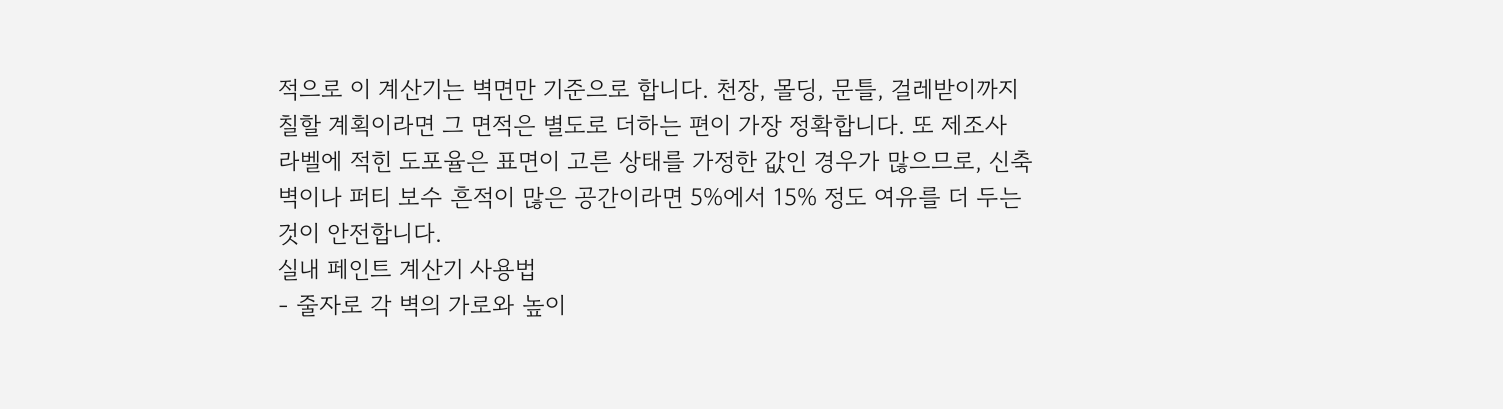적으로 이 계산기는 벽면만 기준으로 합니다. 천장, 몰딩, 문틀, 걸레받이까지 칠할 계획이라면 그 면적은 별도로 더하는 편이 가장 정확합니다. 또 제조사 라벨에 적힌 도포율은 표면이 고른 상태를 가정한 값인 경우가 많으므로, 신축 벽이나 퍼티 보수 흔적이 많은 공간이라면 5%에서 15% 정도 여유를 더 두는 것이 안전합니다.
실내 페인트 계산기 사용법
- 줄자로 각 벽의 가로와 높이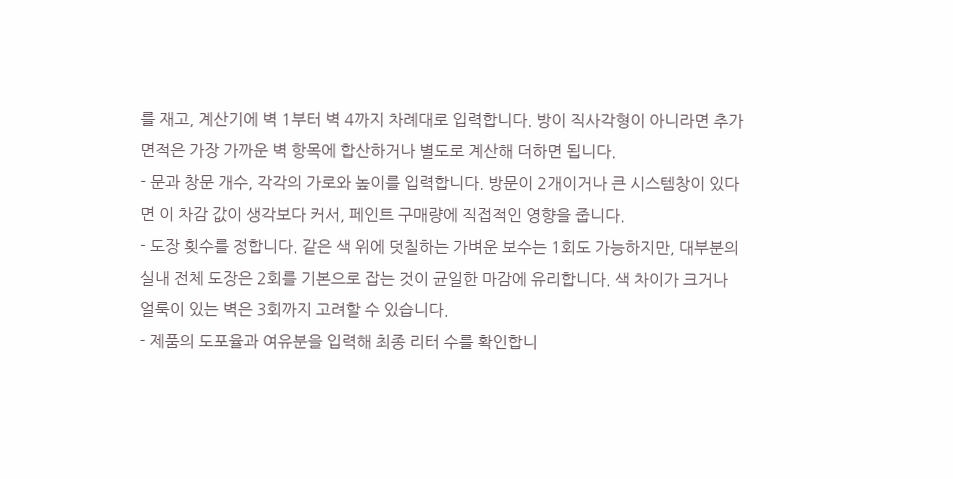를 재고, 계산기에 벽 1부터 벽 4까지 차례대로 입력합니다. 방이 직사각형이 아니라면 추가 면적은 가장 가까운 벽 항목에 합산하거나 별도로 계산해 더하면 됩니다.
- 문과 창문 개수, 각각의 가로와 높이를 입력합니다. 방문이 2개이거나 큰 시스템창이 있다면 이 차감 값이 생각보다 커서, 페인트 구매량에 직접적인 영향을 줍니다.
- 도장 횟수를 정합니다. 같은 색 위에 덧칠하는 가벼운 보수는 1회도 가능하지만, 대부분의 실내 전체 도장은 2회를 기본으로 잡는 것이 균일한 마감에 유리합니다. 색 차이가 크거나 얼룩이 있는 벽은 3회까지 고려할 수 있습니다.
- 제품의 도포율과 여유분을 입력해 최종 리터 수를 확인합니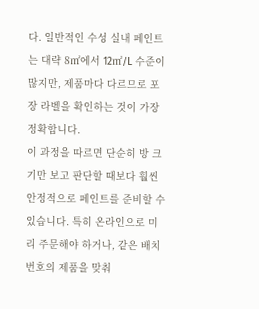다. 일반적인 수성 실내 페인트는 대략 8㎡에서 12㎡/L 수준이 많지만, 제품마다 다르므로 포장 라벨을 확인하는 것이 가장 정확합니다.
이 과정을 따르면 단순히 방 크기만 보고 판단할 때보다 훨씬 안정적으로 페인트를 준비할 수 있습니다. 특히 온라인으로 미리 주문해야 하거나, 같은 배치 번호의 제품을 맞춰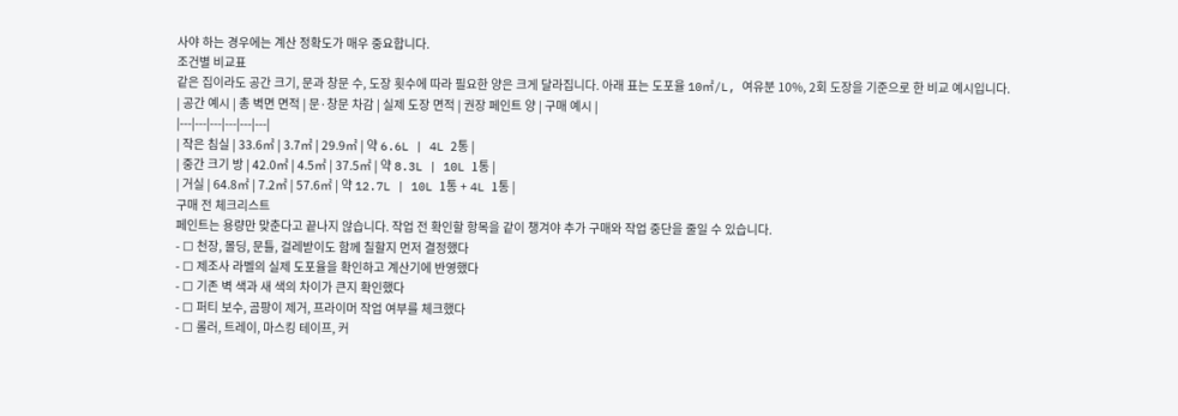사야 하는 경우에는 계산 정확도가 매우 중요합니다.
조건별 비교표
같은 집이라도 공간 크기, 문과 창문 수, 도장 횟수에 따라 필요한 양은 크게 달라집니다. 아래 표는 도포율 10㎡/L, 여유분 10%, 2회 도장을 기준으로 한 비교 예시입니다.
| 공간 예시 | 총 벽면 면적 | 문·창문 차감 | 실제 도장 면적 | 권장 페인트 양 | 구매 예시 |
|---|---|---|---|---|---|
| 작은 침실 | 33.6㎡ | 3.7㎡ | 29.9㎡ | 약 6.6L | 4L 2통 |
| 중간 크기 방 | 42.0㎡ | 4.5㎡ | 37.5㎡ | 약 8.3L | 10L 1통 |
| 거실 | 64.8㎡ | 7.2㎡ | 57.6㎡ | 약 12.7L | 10L 1통 + 4L 1통 |
구매 전 체크리스트
페인트는 용량만 맞춘다고 끝나지 않습니다. 작업 전 확인할 항목을 같이 챙겨야 추가 구매와 작업 중단을 줄일 수 있습니다.
- ☐ 천장, 몰딩, 문틀, 걸레받이도 함께 칠할지 먼저 결정했다
- ☐ 제조사 라벨의 실제 도포율을 확인하고 계산기에 반영했다
- ☐ 기존 벽 색과 새 색의 차이가 큰지 확인했다
- ☐ 퍼티 보수, 곰팡이 제거, 프라이머 작업 여부를 체크했다
- ☐ 롤러, 트레이, 마스킹 테이프, 커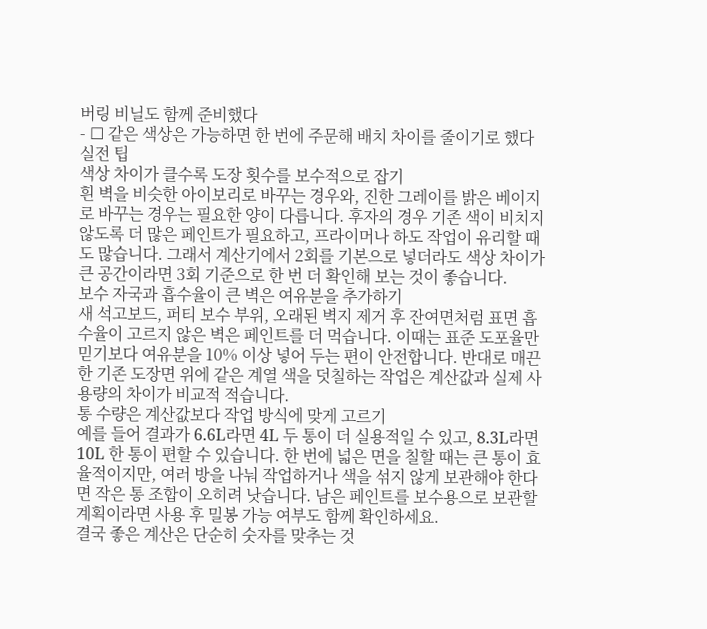버링 비닐도 함께 준비했다
- ☐ 같은 색상은 가능하면 한 번에 주문해 배치 차이를 줄이기로 했다
실전 팁
색상 차이가 클수록 도장 횟수를 보수적으로 잡기
흰 벽을 비슷한 아이보리로 바꾸는 경우와, 진한 그레이를 밝은 베이지로 바꾸는 경우는 필요한 양이 다릅니다. 후자의 경우 기존 색이 비치지 않도록 더 많은 페인트가 필요하고, 프라이머나 하도 작업이 유리할 때도 많습니다. 그래서 계산기에서 2회를 기본으로 넣더라도 색상 차이가 큰 공간이라면 3회 기준으로 한 번 더 확인해 보는 것이 좋습니다.
보수 자국과 흡수율이 큰 벽은 여유분을 추가하기
새 석고보드, 퍼티 보수 부위, 오래된 벽지 제거 후 잔여면처럼 표면 흡수율이 고르지 않은 벽은 페인트를 더 먹습니다. 이때는 표준 도포율만 믿기보다 여유분을 10% 이상 넣어 두는 편이 안전합니다. 반대로 매끈한 기존 도장면 위에 같은 계열 색을 덧칠하는 작업은 계산값과 실제 사용량의 차이가 비교적 적습니다.
통 수량은 계산값보다 작업 방식에 맞게 고르기
예를 들어 결과가 6.6L라면 4L 두 통이 더 실용적일 수 있고, 8.3L라면 10L 한 통이 편할 수 있습니다. 한 번에 넓은 면을 칠할 때는 큰 통이 효율적이지만, 여러 방을 나눠 작업하거나 색을 섞지 않게 보관해야 한다면 작은 통 조합이 오히려 낫습니다. 남은 페인트를 보수용으로 보관할 계획이라면 사용 후 밀봉 가능 여부도 함께 확인하세요.
결국 좋은 계산은 단순히 숫자를 맞추는 것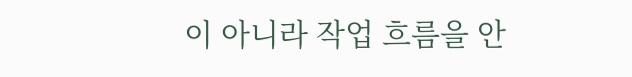이 아니라 작업 흐름을 안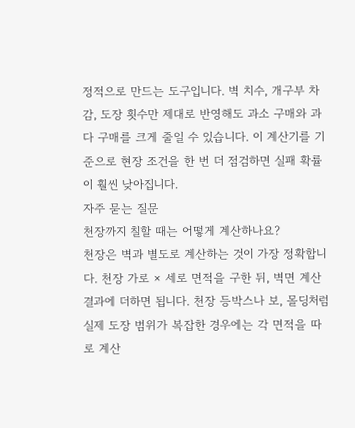정적으로 만드는 도구입니다. 벽 치수, 개구부 차감, 도장 횟수만 제대로 반영해도 과소 구매와 과다 구매를 크게 줄일 수 있습니다. 이 계산기를 기준으로 현장 조건을 한 번 더 점검하면 실패 확률이 훨씬 낮아집니다.
자주 묻는 질문
천장까지 칠할 때는 어떻게 계산하나요?
천장은 벽과 별도로 계산하는 것이 가장 정확합니다. 천장 가로 × 세로 면적을 구한 뒤, 벽면 계산 결과에 더하면 됩니다. 천장 등박스나 보, 몰딩처럼 실제 도장 범위가 복잡한 경우에는 각 면적을 따로 계산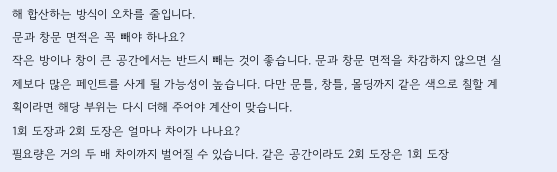해 합산하는 방식이 오차를 줄입니다.
문과 창문 면적은 꼭 빼야 하나요?
작은 방이나 창이 큰 공간에서는 반드시 빼는 것이 좋습니다. 문과 창문 면적을 차감하지 않으면 실제보다 많은 페인트를 사게 될 가능성이 높습니다. 다만 문틀, 창틀, 몰딩까지 같은 색으로 칠할 계획이라면 해당 부위는 다시 더해 주어야 계산이 맞습니다.
1회 도장과 2회 도장은 얼마나 차이가 나나요?
필요량은 거의 두 배 차이까지 벌어질 수 있습니다. 같은 공간이라도 2회 도장은 1회 도장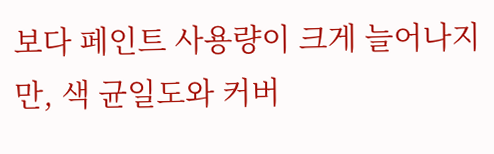보다 페인트 사용량이 크게 늘어나지만, 색 균일도와 커버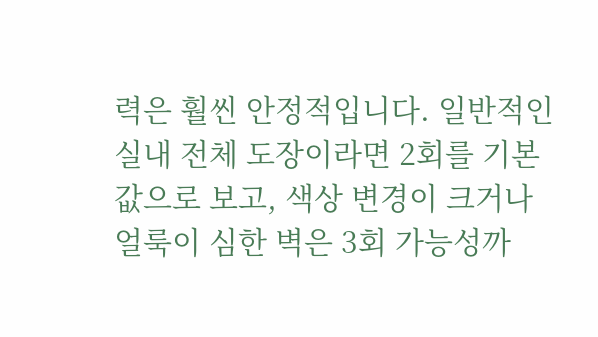력은 훨씬 안정적입니다. 일반적인 실내 전체 도장이라면 2회를 기본값으로 보고, 색상 변경이 크거나 얼룩이 심한 벽은 3회 가능성까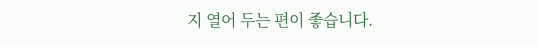지 열어 두는 편이 좋습니다.